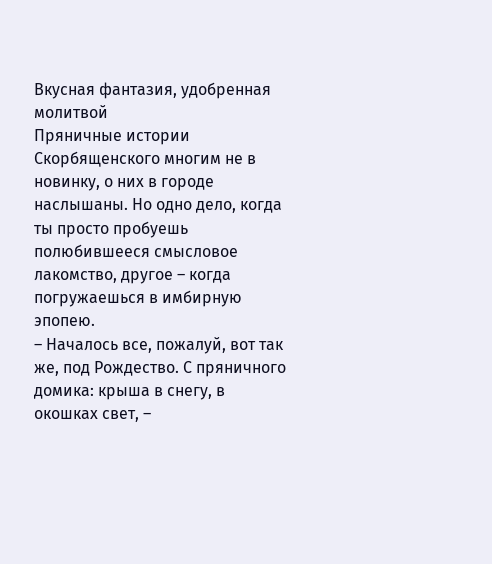Вкусная фантазия, удобренная молитвой
Пряничные истории Скорбященского многим не в новинку, о них в городе наслышаны. Но одно дело, когда ты просто пробуешь полюбившееся смысловое лакомство, другое – когда погружаешься в имбирную эпопею.
– Началось все, пожалуй, вот так же, под Рождество. С пряничного домика: крыша в снегу, в окошках свет, –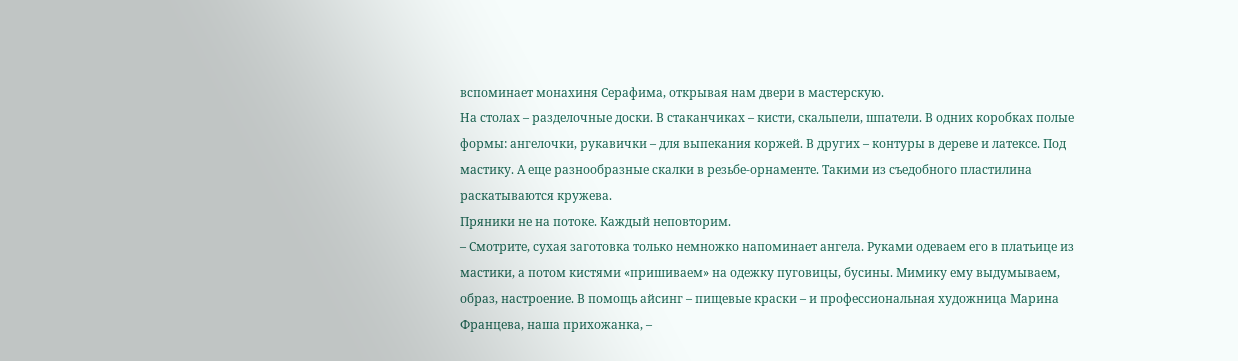вспоминает монахиня Серафима, открывая нам двери в мастерскую.
На столах – разделочные доски. В стаканчиках – кисти, скальпели, шпатели. В одних коробках полые формы: ангелочки, рукавички – для выпекания коржей. В других – контуры в дереве и латексе. Под мастику. А еще разнообразные скалки в резьбе-орнаменте. Такими из съедобного пластилина раскатываются кружева.
Пряники не на потоке. Каждый неповторим.
– Смотрите, сухая заготовка только немножко напоминает ангела. Руками одеваем его в платьице из мастики, а потом кистями «пришиваем» на одежку пуговицы, бусины. Мимику ему выдумываем, образ, настроение. В помощь айсинг – пищевые краски – и профессиональная художница Марина Францева, наша прихожанка, –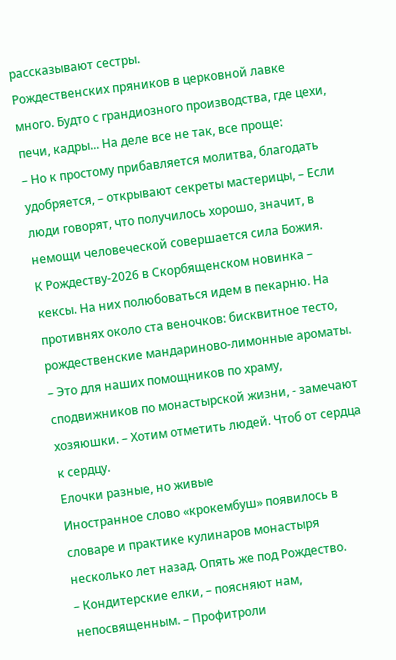рассказывают сестры.
Рождественских пряников в церковной лавке много. Будто с грандиозного производства, где цехи, печи, кадры... На деле все не так, все проще:
– Но к простому прибавляется молитва, благодать удобряется, – открывают секреты мастерицы, – Если люди говорят, что получилось хорошо, значит, в немощи человеческой совершается сила Божия.
К Рождеству-2026 в Скорбященском новинка – кексы. На них полюбоваться идем в пекарню. На противнях около ста веночков: бисквитное тесто, рождественские мандариново-лимонные ароматы.
– Это для наших помощников по храму, сподвижников по монастырской жизни, - замечают хозяюшки. – Хотим отметить людей. Чтоб от сердца к сердцу.
Елочки разные, но живые
Иностранное слово «крокембуш» появилось в словаре и практике кулинаров монастыря несколько лет назад. Опять же под Рождество.
– Кондитерские елки, – поясняют нам, непосвященным. – Профитроли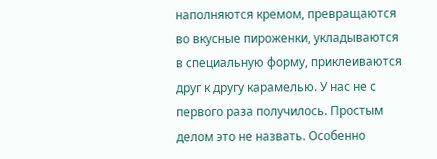наполняются кремом, превращаются во вкусные пироженки, укладываются в специальную форму, приклеиваются друг к другу карамелью. У нас не с первого раза получилось. Простым делом это не назвать. Особенно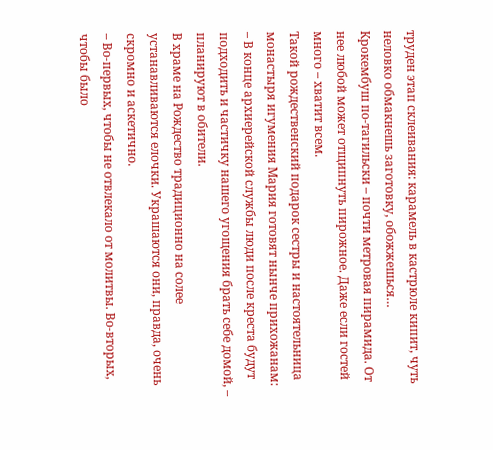труден этап склеивания: карамель в кастрюле кипит, чуть неловко обмакнешь заготовку, обожжешься…
Крокембуш по-тагильски – почти метровая пирамида. От нее любой может отщипнуть пирожное. Даже если гостей много – хватит всем.
Такой рождественский подарок сестры и настоятельница монастыря игумения Мария готовят нынче прихожанам:
– В конце архиерейской службы люди после креста будут подходить и частичку нашего угощения брать себе домой, – планируют в обители.
В храме на Рождество традиционно на солее устанавливаются елочки. Украшаются они, правда, очень скромно и аскетично.
– Во-первых, чтобы не отвлекало от молитвы. Во-вторых, чтобы было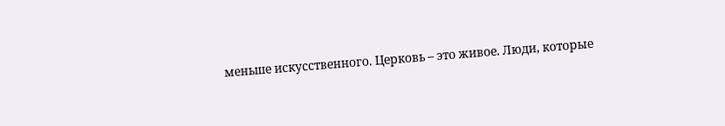меньше искусственного. Церковь – это живое. Люди, которые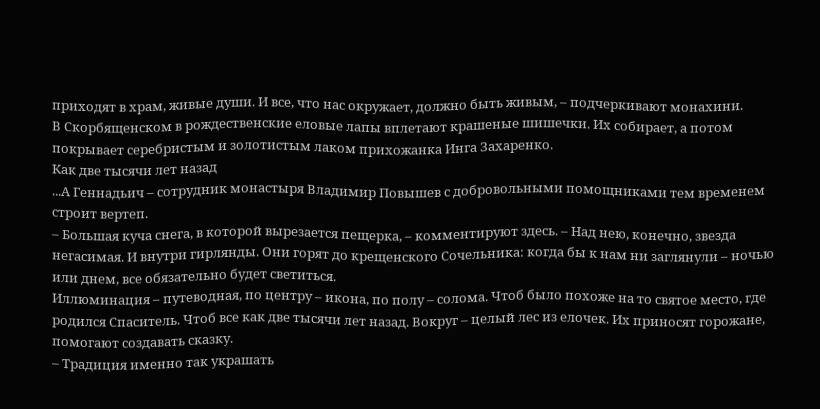приходят в храм, живые души. И все, что нас окружает, должно быть живым, – подчеркивают монахини.
В Скорбященском в рождественские еловые лапы вплетают крашеные шишечки. Их собирает, а потом покрывает серебристым и золотистым лаком прихожанка Инга Захаренко.
Как две тысячи лет назад
...А Геннадьич – сотрудник монастыря Владимир Повышев с добровольными помощниками тем временем строит вертеп.
– Большая куча снега, в которой вырезается пещерка, – комментируют здесь. – Над нею, конечно, звезда негасимая. И внутри гирлянды. Они горят до крещенского Сочельника: когда бы к нам ни заглянули – ночью или днем, все обязательно будет светиться.
Иллюминация – путеводная, по центру – икона, по полу – солома. Чтоб было похоже на то святое место, где родился Спаситель. Чтоб все как две тысячи лет назад. Вокруг – целый лес из елочек. Их приносят горожане, помогают создавать сказку.
– Традиция именно так украшать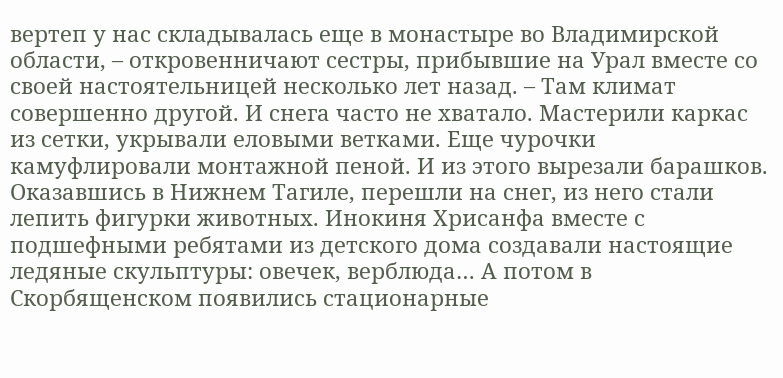вертеп у нас складывалась еще в монастыре во Владимирской области, – откровенничают сестры, прибывшие на Урал вместе со своей настоятельницей несколько лет назад. – Там климат совершенно другой. И снега часто не хватало. Мастерили каркас из сетки, укрывали еловыми ветками. Еще чурочки камуфлировали монтажной пеной. И из этого вырезали барашков.
Оказавшись в Нижнем Тагиле, перешли на снег, из него стали лепить фигурки животных. Инокиня Хрисанфа вместе с подшефными ребятами из детского дома создавали настоящие ледяные скульптуры: овечек, верблюда… А потом в Скорбященском появились стационарные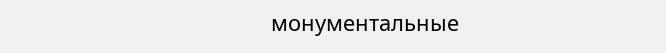монументальные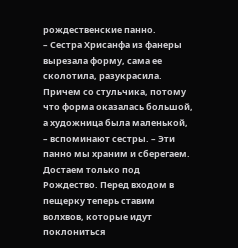рождественские панно.
– Сестра Хрисанфа из фанеры вырезала форму, сама ее сколотила, разукрасила. Причем со стульчика, потому что форма оказалась большой, а художница была маленькой, – вспоминают сестры. – Эти панно мы храним и сберегаем. Достаем только под Рождество. Перед входом в пещерку теперь ставим волхвов, которые идут поклониться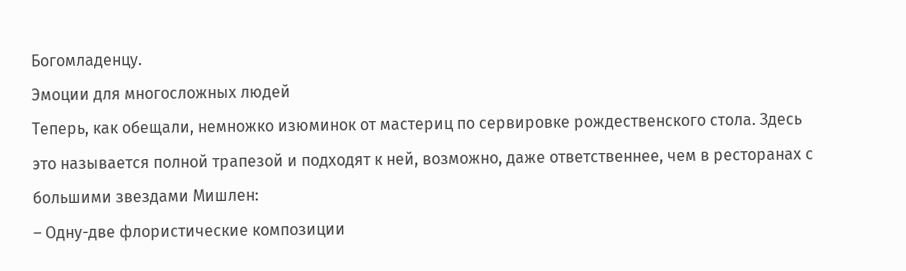Богомладенцу.
Эмоции для многосложных людей
Теперь, как обещали, немножко изюминок от мастериц по сервировке рождественского стола. Здесь это называется полной трапезой и подходят к ней, возможно, даже ответственнее, чем в ресторанах с большими звездами Мишлен:
– Одну-две флористические композиции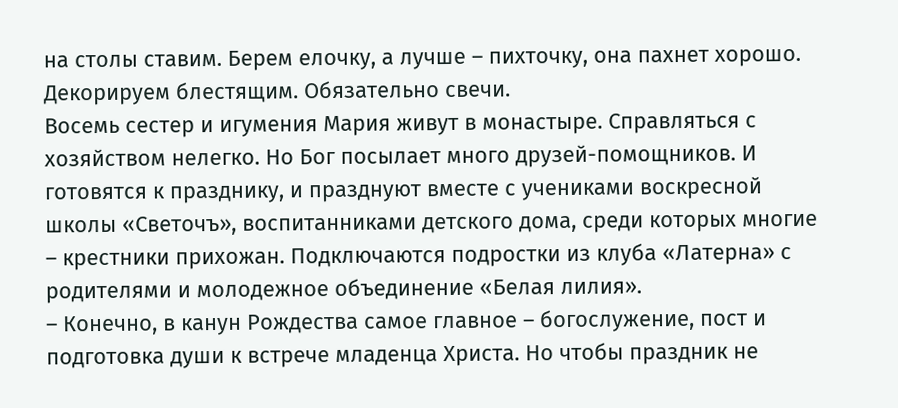на столы ставим. Берем елочку, а лучше – пихточку, она пахнет хорошо. Декорируем блестящим. Обязательно свечи.
Восемь сестер и игумения Мария живут в монастыре. Справляться с хозяйством нелегко. Но Бог посылает много друзей-помощников. И готовятся к празднику, и празднуют вместе с учениками воскресной школы «Светочъ», воспитанниками детского дома, среди которых многие – крестники прихожан. Подключаются подростки из клуба «Латерна» с родителями и молодежное объединение «Белая лилия».
– Конечно, в канун Рождества самое главное – богослужение, пост и подготовка души к встрече младенца Христа. Но чтобы праздник не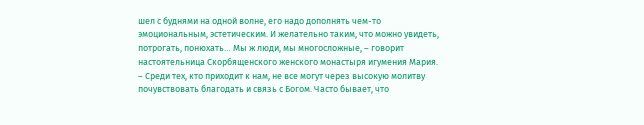шел с буднями на одной волне, его надо дополнять чем-то эмоциональным, эстетическим. И желательно таким, что можно увидеть, потрогать, понюхать… Мы ж люди, мы многосложные, – говорит настоятельница Скорбященского женского монастыря игумения Мария. – Среди тех, кто приходит к нам, не все могут через высокую молитву почувствовать благодать и связь с Богом. Часто бывает, что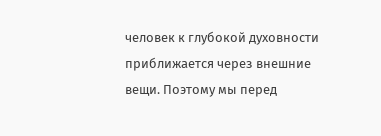человек к глубокой духовности приближается через внешние вещи. Поэтому мы перед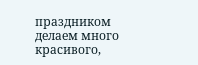праздником делаем много красивого,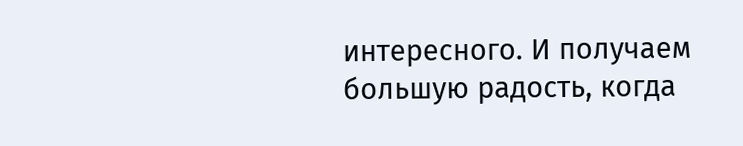интересного. И получаем большую радость, когда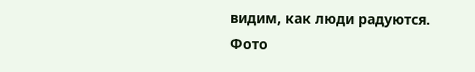видим, как люди радуются.
Фото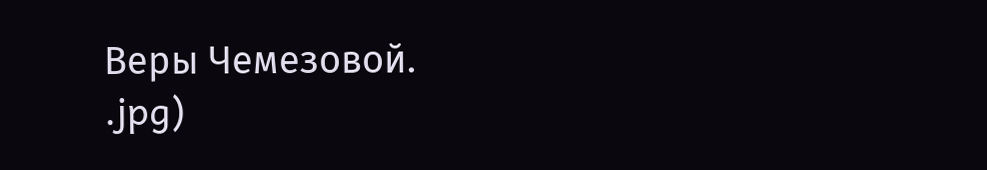Веры Чемезовой.
.jpg)